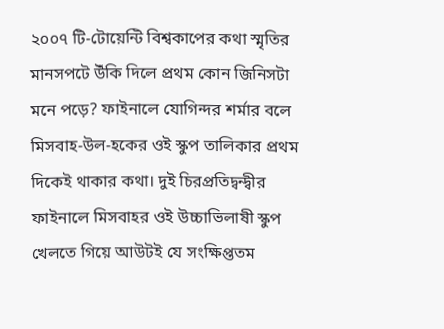২০০৭ টি-টোয়েন্টি বিশ্বকাপের কথা স্মৃতির মানসপটে উঁকি দিলে প্রথম কোন জিনিসটা মনে পড়ে? ফাইনালে যোগিন্দর শর্মার বলে মিসবাহ-উল-হকের ওই স্কুপ তালিকার প্রথম দিকেই থাকার কথা। দুই চিরপ্রতিদ্বন্দ্বীর ফাইনালে মিসবাহর ওই উচ্চাভিলাষী স্কুপ খেলতে গিয়ে আউটই যে সংক্ষিপ্ততম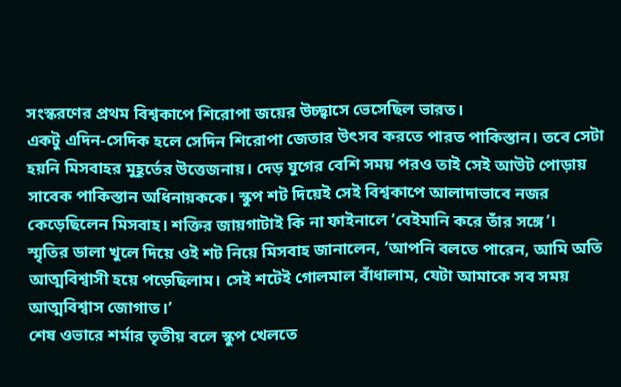সংস্করণের প্রথম বিশ্বকাপে শিরোপা জয়ের উচ্ছ্বাসে ভেসেছিল ভারত।
একটু এদিন-সেদিক হলে সেদিন শিরোপা জেতার উৎসব করতে পারত পাকিস্তান। তবে সেটা হয়নি মিসবাহর মুহূর্তের উত্তেজনায়। দেড় যুগের বেশি সময় পরও তাই সেই আউট পোড়ায় সাবেক পাকিস্তান অধিনায়ককে। স্কুপ শট দিয়েই সেই বিশ্বকাপে আলাদাভাবে নজর কেড়েছিলেন মিসবাহ। শক্তির জায়গাটাই কি না ফাইনালে ‘বেইমানি করে তাঁর সঙ্গে’।
স্মৃতির ডালা খুলে দিয়ে ওই শট নিয়ে মিসবাহ জানালেন, ‘আপনি বলতে পারেন, আমি অতি আত্মবিশ্বাসী হয়ে পড়েছিলাম। সেই শটেই গোলমাল বাঁধালাম, যেটা আমাকে সব সময় আত্মবিশ্বাস জোগাত।’
শেষ ওভারে শর্মার তৃতীয় বলে স্কুপ খেলতে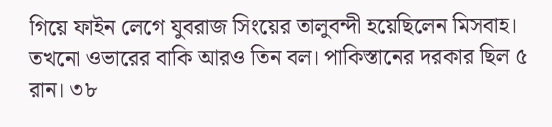গিয়ে ফাইন লেগে যুবরাজ সিংয়ের তালুবন্দী হয়েছিলেন মিসবাহ। তখনো ওভারের বাকি আরও তিন বল। পাকিস্তানের দরকার ছিল ৫ রান। ৩৮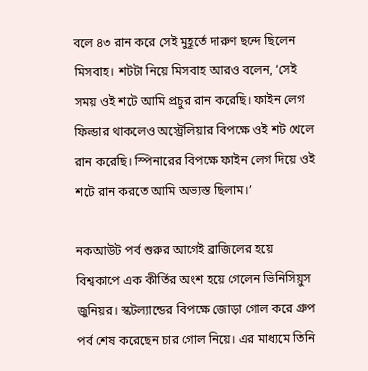বলে ৪৩ রান করে সেই মুহূর্তে দারুণ ছন্দে ছিলেন মিসবাহ। শটটা নিয়ে মিসবাহ আরও বলেন, ‘সেই সময় ওই শটে আমি প্রচুর রান করেছি। ফাইন লেগ ফিল্ডার থাকলেও অস্ট্রেলিয়ার বিপক্ষে ওই শট খেলে রান করেছি। স্পিনারের বিপক্ষে ফাইন লেগ দিয়ে ওই শটে রান করতে আমি অভ্যস্ত ছিলাম।’

নকআউট পর্ব শুরুর আগেই ব্রাজিলের হয়ে বিশ্বকাপে এক কীর্তির অংশ হয়ে গেলেন ভিনিসিয়ুস জুনিয়র। স্কটল্যান্ডের বিপক্ষে জোড়া গোল করে গ্রুপ পর্ব শেষ করেছেন চার গোল নিয়ে। এর মাধ্যমে তিনি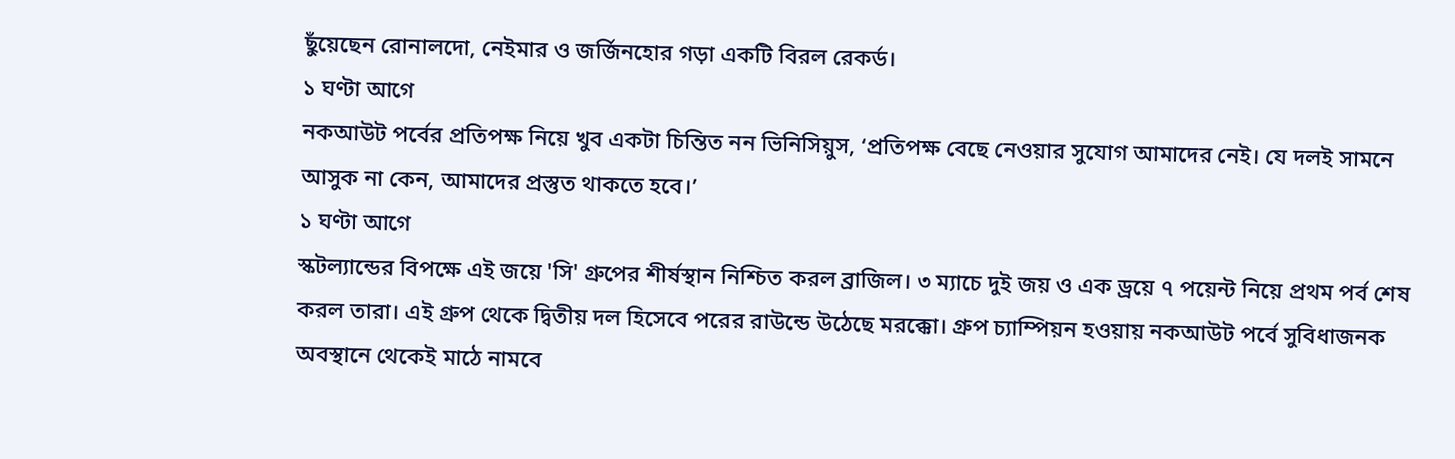ছুঁয়েছেন রোনালদো, নেইমার ও জর্জিনহোর গড়া একটি বিরল রেকর্ড।
১ ঘণ্টা আগে
নকআউট পর্বের প্রতিপক্ষ নিয়ে খুব একটা চিন্তিত নন ভিনিসিয়ুস, ‘প্রতিপক্ষ বেছে নেওয়ার সুযোগ আমাদের নেই। যে দলই সামনে আসুক না কেন, আমাদের প্রস্তুত থাকতে হবে।’
১ ঘণ্টা আগে
স্কটল্যান্ডের বিপক্ষে এই জয়ে 'সি' গ্রুপের শীর্ষস্থান নিশ্চিত করল ব্রাজিল। ৩ ম্যাচে দুই জয় ও এক ড্রয়ে ৭ পয়েন্ট নিয়ে প্রথম পর্ব শেষ করল তারা। এই গ্রুপ থেকে দ্বিতীয় দল হিসেবে পরের রাউন্ডে উঠেছে মরক্কো। গ্রুপ চ্যাম্পিয়ন হওয়ায় নকআউট পর্বে সুবিধাজনক অবস্থানে থেকেই মাঠে নামবে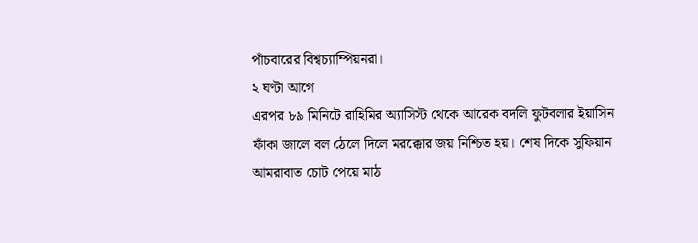পাঁচবারের বিশ্বচ্যাম্পিয়নরা।
২ ঘণ্টা আগে
এরপর ৮৯ মিনিটে রাহিমির অ্যাসিস্ট থেকে আরেক বদলি ফুটবলার ইয়াসিন ফাঁকা জালে বল ঠেলে দিলে মরক্কোর জয় নিশ্চিত হয়। শেষ দিকে সুফিয়ান আমরাবাত চোট পেয়ে মাঠ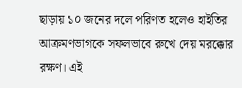ছাড়ায় ১০ জনের দলে পরিণত হলেও হাইতির আক্রমণভাগকে সফলভাবে রুখে দেয় মরক্কোর রক্ষণ। এই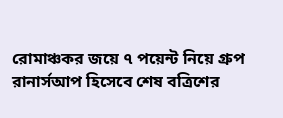রোমাঞ্চকর জয়ে ৭ পয়েন্ট নিয়ে গ্রুপ রানার্সআপ হিসেবে শেষ বত্রিশের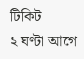টিকিট
২ ঘণ্টা আগে